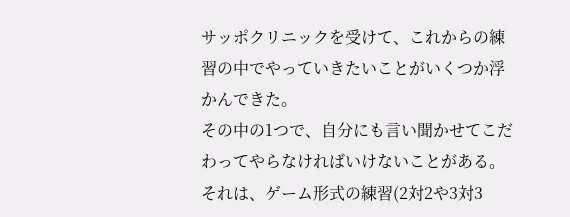サッポクリニックを受けて、これからの練習の中でやっていきたいことがいくつか浮かんできた。
その中の1つで、自分にも言い聞かせてこだわってやらなければいけないことがある。
それは、ゲーム形式の練習(2対2や3対3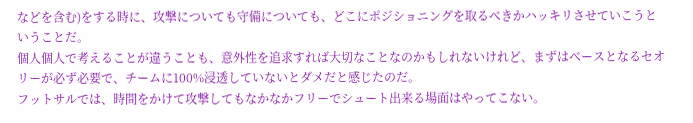などを含む)をする時に、攻撃についても守備についても、どこにポジショニングを取るべきかハッキリさせていこうということだ。
個人個人で考えることが違うことも、意外性を追求すれば大切なことなのかもしれないけれど、まずはベースとなるセオリーが必ず必要で、チームに100%浸透していないとダメだと感じたのだ。
フットサルでは、時間をかけて攻撃してもなかなかフリーでシュート出来る場面はやってこない。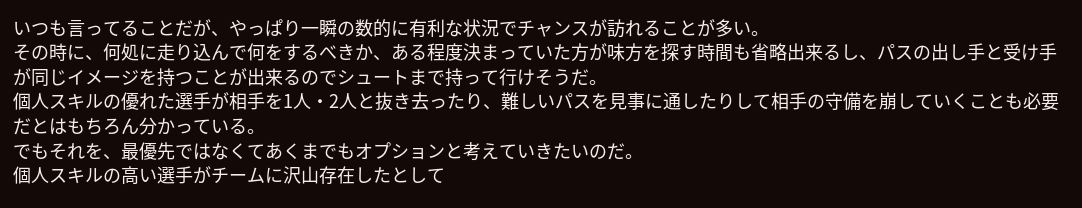いつも言ってることだが、やっぱり一瞬の数的に有利な状況でチャンスが訪れることが多い。
その時に、何処に走り込んで何をするべきか、ある程度決まっていた方が味方を探す時間も省略出来るし、パスの出し手と受け手が同じイメージを持つことが出来るのでシュートまで持って行けそうだ。
個人スキルの優れた選手が相手を1人・2人と抜き去ったり、難しいパスを見事に通したりして相手の守備を崩していくことも必要だとはもちろん分かっている。
でもそれを、最優先ではなくてあくまでもオプションと考えていきたいのだ。
個人スキルの高い選手がチームに沢山存在したとして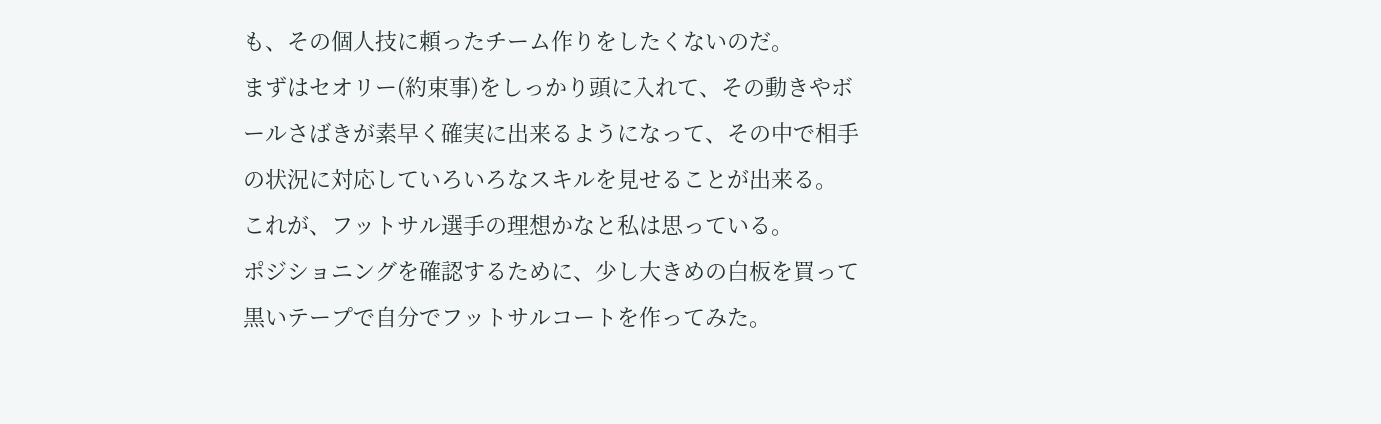も、その個人技に頼ったチーム作りをしたくないのだ。
まずはセオリー(約束事)をしっかり頭に入れて、その動きやボールさばきが素早く確実に出来るようになって、その中で相手の状況に対応していろいろなスキルを見せることが出来る。
これが、フットサル選手の理想かなと私は思っている。
ポジショニングを確認するために、少し大きめの白板を買って黒いテープで自分でフットサルコートを作ってみた。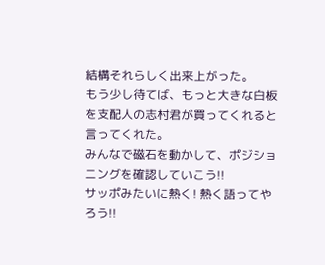結構それらしく出来上がった。
もう少し待てば、もっと大きな白板を支配人の志村君が買ってくれると言ってくれた。
みんなで磁石を動かして、ポジショニングを確認していこう!!
サッポみたいに熱く! 熱く語ってやろう!!